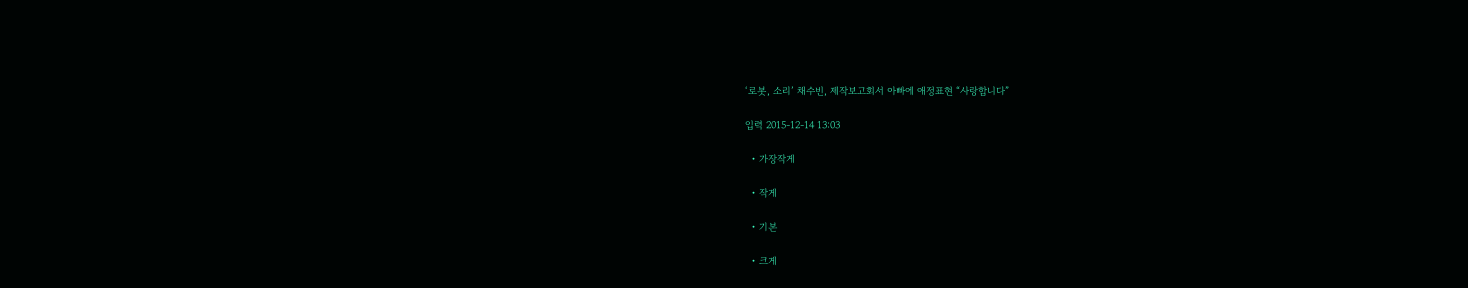‘로봇, 소리’ 채수빈, 제작보고회서 아빠에 애정표현 “사랑합니다”

입력 2015-12-14 13:03

  • 가장작게

  • 작게

  • 기본

  • 크게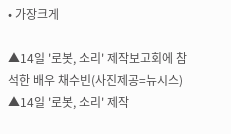• 가장크게

▲14일 '로봇, 소리' 제작보고회에 참석한 배우 채수빈(사진제공=뉴시스)
▲14일 '로봇, 소리' 제작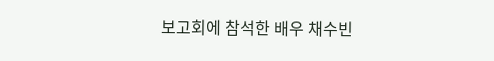보고회에 참석한 배우 채수빈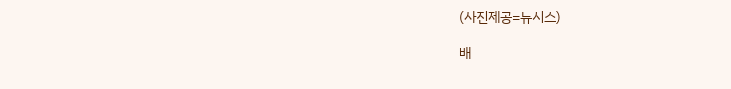(사진제공=뉴시스)

배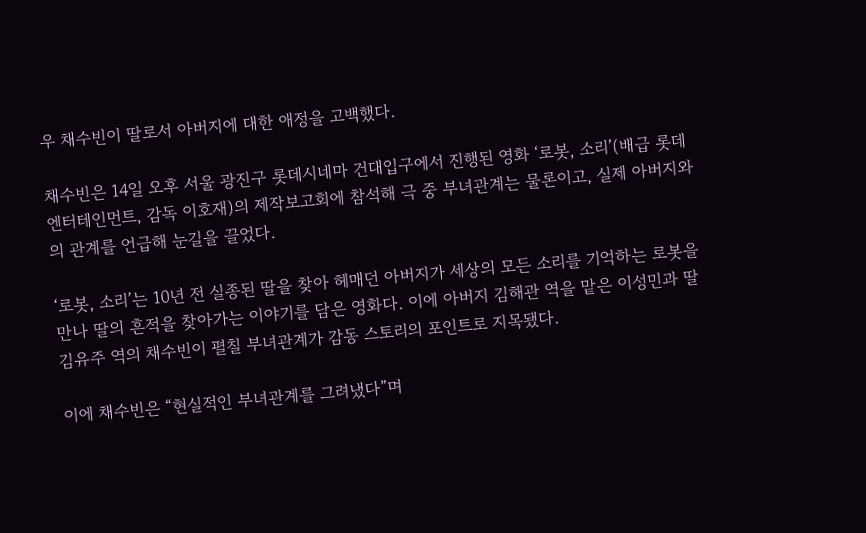우 채수빈이 딸로서 아버지에 대한 애정을 고백했다.

채수빈은 14일 오후 서울 광진구 롯데시네마 건대입구에서 진행된 영화 ‘로봇, 소리’(배급 롯데엔터테인먼트, 감독 이호재)의 제작보고회에 참석해 극 중 부녀관계는 물론이고, 실제 아버지와의 관계를 언급해 눈길을 끌었다.

‘로봇, 소리’는 10년 전 실종된 딸을 찾아 헤매던 아버지가 세상의 모든 소리를 기억하는 로봇을 만나 딸의 흔적을 찾아가는 이야기를 담은 영화다. 이에 아버지 김해관 역을 맡은 이성민과 딸 김유주 역의 채수빈이 펼칠 부녀관계가 감동 스토리의 포인트로 지목됐다.

이에 채수빈은 “현실적인 부녀관계를 그려냈다”며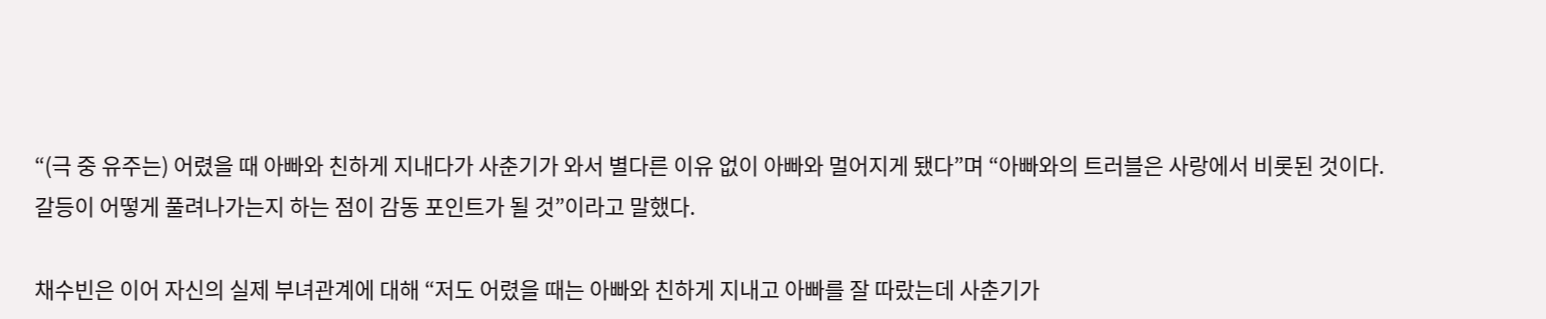“(극 중 유주는) 어렸을 때 아빠와 친하게 지내다가 사춘기가 와서 별다른 이유 없이 아빠와 멀어지게 됐다”며 “아빠와의 트러블은 사랑에서 비롯된 것이다. 갈등이 어떻게 풀려나가는지 하는 점이 감동 포인트가 될 것”이라고 말했다.

채수빈은 이어 자신의 실제 부녀관계에 대해 “저도 어렸을 때는 아빠와 친하게 지내고 아빠를 잘 따랐는데 사춘기가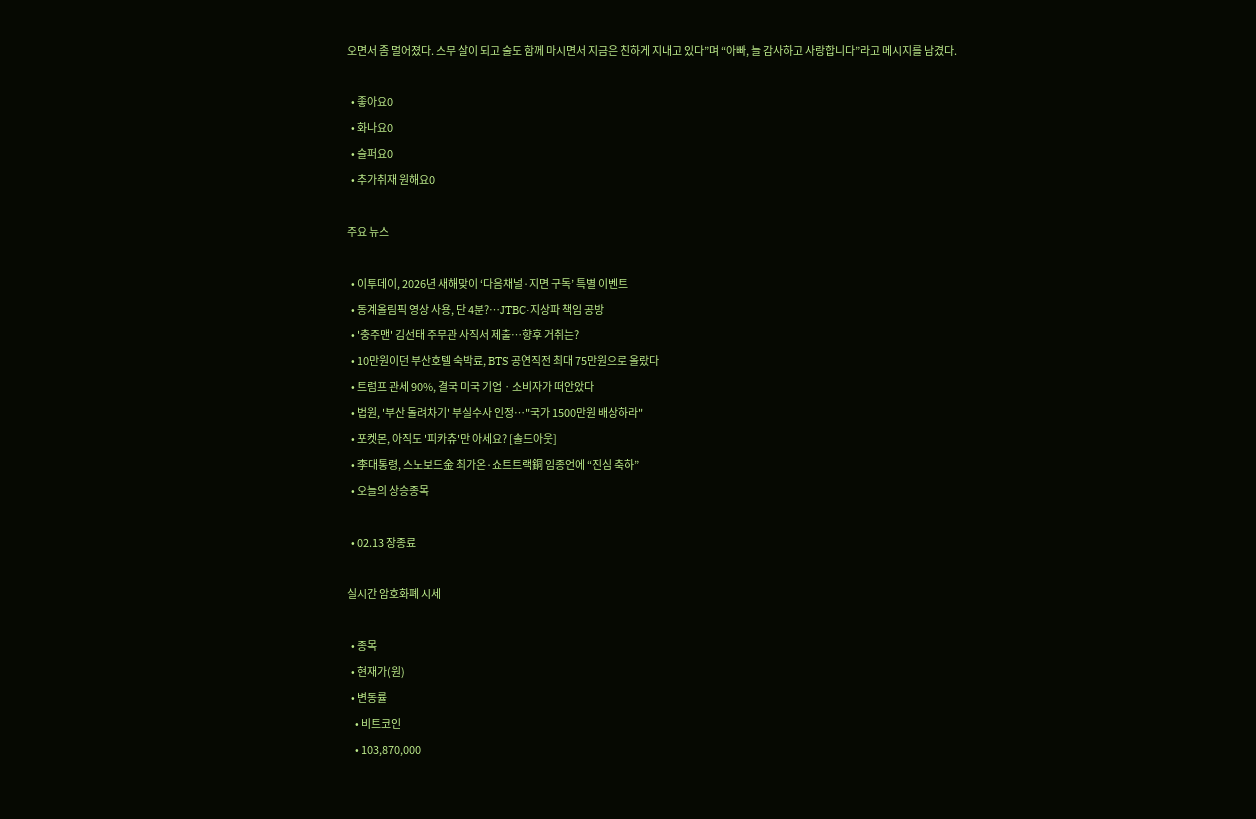오면서 좀 멀어졌다. 스무 살이 되고 술도 함께 마시면서 지금은 친하게 지내고 있다”며 “아빠, 늘 감사하고 사랑합니다”라고 메시지를 남겼다.

  • 좋아요0
  • 화나요0
  • 슬퍼요0
  • 추가취재 원해요0

주요 뉴스

  • 이투데이, 2026년 새해맞이 ‘다음채널·지면 구독’ 특별 이벤트
  • 동계올림픽 영상 사용, 단 4분?…JTBC·지상파 책임 공방
  • '충주맨' 김선태 주무관 사직서 제출…향후 거취는?
  • 10만원이던 부산호텔 숙박료, BTS 공연직전 최대 75만원으로 올랐다
  • 트럼프 관세 90%, 결국 미국 기업ㆍ소비자가 떠안았다
  • 법원, '부산 돌려차기' 부실수사 인정…"국가 1500만원 배상하라"
  • 포켓몬, 아직도 '피카츄'만 아세요? [솔드아웃]
  • 李대통령, 스노보드金 최가온·쇼트트랙銅 임종언에 “진심 축하”
  • 오늘의 상승종목

  • 02.13 장종료

실시간 암호화폐 시세

  • 종목
  • 현재가(원)
  • 변동률
    • 비트코인
    • 103,870,000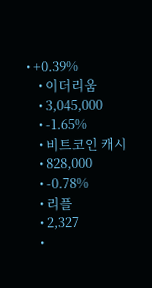• +0.39%
    • 이더리움
    • 3,045,000
    • -1.65%
    • 비트코인 캐시
    • 828,000
    • -0.78%
    • 리플
    • 2,327
    •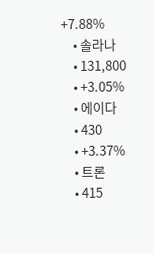+7.88%
    • 솔라나
    • 131,800
    • +3.05%
    • 에이다
    • 430
    • +3.37%
    • 트론
    • 415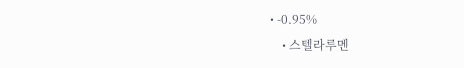• -0.95%
    • 스텔라루멘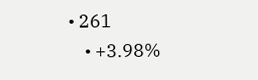• 261
    • +3.98%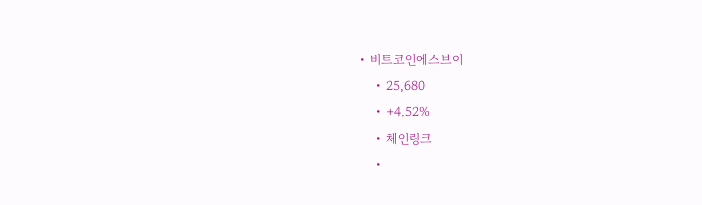• 비트코인에스브이
    • 25,680
    • +4.52%
    • 체인링크
    •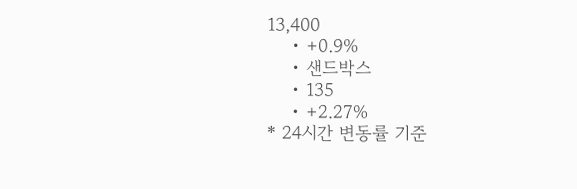13,400
    • +0.9%
    • 샌드박스
    • 135
    • +2.27%
* 24시간 변동률 기준